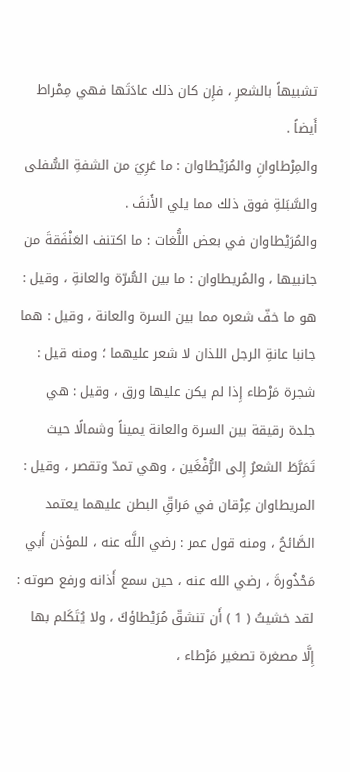تشبيهاً بالشعرِ ، فإِن كان ذلك عادَتَها فهي مِمْراط أَيضاً .
والمِرْطاوانِ والمُرَيْطاوان : ما عَرِيَ من الشفةِ السُّفلى والسَّبَلةِ فوق ذلك مما يلي الأَنفَ .
والمُرَيْطاوان في بعض اللُّغات : ما اكتنف العَنْفَقةَ من جانبيها ، والمُريطاوان : ما بين السُّرّة والعانةِ ، وقيل : هو ما خفّ شعره مما بين السرة والعانة ، وقيل : هما جانبا عانةِ الرجل اللذان لا شعر عليهما ؛ ومنه قيل : شجرة مَرْطاء إِذا لم يكن عليها ورق ، وقيل : هي جلدة رقيقة بين السرة والعانة يميناً وشمالًا حيث تَمَرَّطَ الشعرُ إِلى الرُّفْغَين ، وهي تمدّ وتقصر ، وقيل : المريطاوان عِرْقان في مَراقِّ البطن عليهما يعتمد الصَّائحُ ، ومنه قول عمر : رضي اللَّه عنه ، للمؤذن أَبي مَحْذُورةَ ، رضي الله عنه ، حين سمع أَذانه ورفع صوته : لقد خشيتُ ( 1 ) أَن تنشقّ مُرَيْطاؤكَ ، ولا يُتَكَلم بها إِلَّا مصغرة تصغير مَرْطاء ،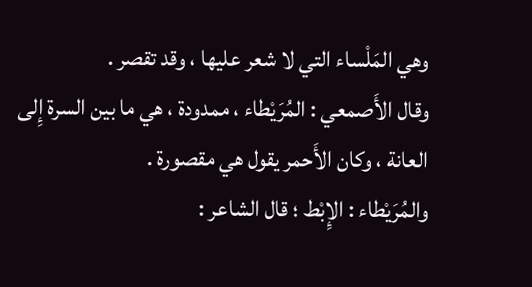وهي المَلْساء التي لا شعر عليها ، وقد تقصر .
وقال الأَصمعي : المُرَيْطاء ، ممدودة ، هي ما بين السرة إِلى العانة ، وكان الأَحمر يقول هي مقصورة .
والمُرَيْطاء : الإِبْط ؛ قال الشاعر :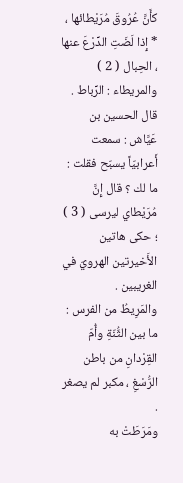كأَنَّ عُرُوقَ مُرَيْطائها ، * إِذا لَضَتِ الدِّرْعَ عنها ، الحِبال ( 2 ) والمريطاء : الرِّباط .
قال الحسين بن عَيَّاش : سمعت أَعرابيّاً يسبّح فقلت : ما لك ؟ قال إِنَّ مُرَيْطاي ليرسى ( 3 ) ؛ حكى هاتين الأَخيرتين الهرويّ في الغريبين .
والمَرِيطُ من الفرس : ما بين الثُّنّةِ وأُمّ القِرْدانِ من باطن الرُّسْغِ ، مكبر لم يصغر .
ومَرَطَتْ به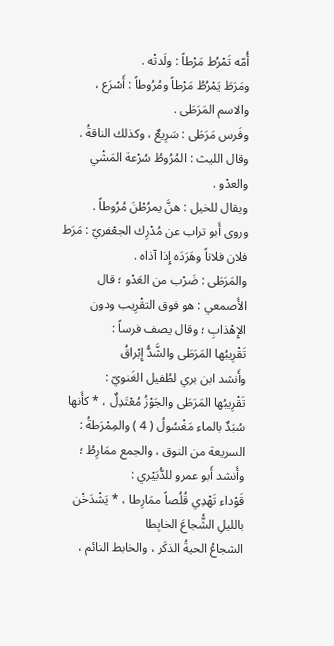أُمّه تَمْرُط مَرْطاً : ولَدتْه .
ومَرَطَ يَمْرُطُ مَرْطاً ومُرُوطاً : أَسْرَع ، والاسم المَرَطَى .
وفَرس مَرَطَى : سَرِيعٌ ، وكذلك الناقةُ .
وقال الليث : المُرُوطُ سُرْعة المَشْي والعدْو .
ويقال للخيل : هنَّ يمرُطْنَ مُرُوطاً .
وروى أَبو تراب عن مُدْرِك الجعْفريّ : مَرَط فلان فلاناً وهَرَدَه إِذا آذاه .
والمَرَطَى : ضَرْب من العَدْو ؛ قال الأَصمعي : هو فوق التقْرِيب ودون الإِهْذابِ ؛ وقال يصف فرساً :
تَقْرِيبُها المَرَطَى والشَّدُّ إِبْراقُ
وأَنشد ابن بري لطُفيل الغَنويّ :
تَقْرِيبُها المَرَطَى والجَوْزُ مُعْتَدِلٌ ، * كأَنها سُبَدٌ بالماء مَغْسُولُ ( 4 ) والمِمْرَطةُ : السريعة من النوق ، والجمع ممَارِطُ ؛ وأَنشد أَبو عمرو للدُّبَيْري :
قَوْداء تَهْدِي قُلُصاً ممَارِطا ، * يَشْدَخْن بالليلِ الشُّجاعَ الخابِطا
الشجاعُ الحيةُ الذكَر ، والخابط النائم ،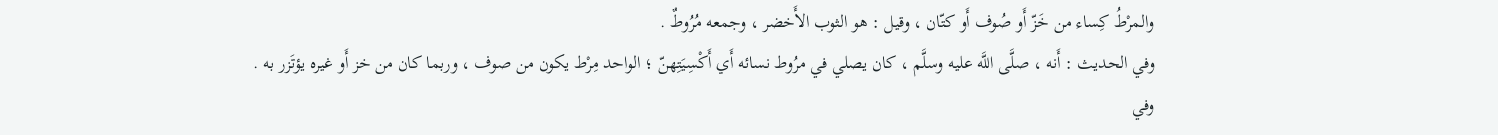والمرْطُ كِساء من خَزّ أَو صُوف أَو كتّان ، وقيل : هو الثوب الأَخضر ، وجمعه مُرُوطٌ .
وفي الحديث : أَنه ، صلَّى اللَّه عليه وسلَّم ، كان يصلي في مرُوط نسائه أَي أَكْسِيَتِهنّ ؛ الواحد مِرْط يكون من صوف ، وربما كان من خز أَو غيره يؤتَزر به .
وفي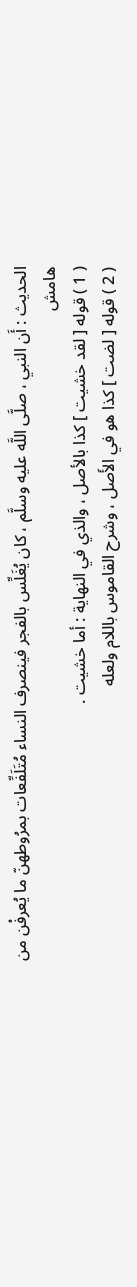الحديث : أَن النبي ، صلَّى اللَّه عليه وسلَّم ، كان يُغَلِّس بالفجر فينصرف النساء مُتَلَفِّعات بمرُوطهنّ ما يُعرفْن من
هامش
( 1 ) قوله [ لقد خشيت ] كذا بالأصل ، والذي في النهاية : أما خشيت .
( 2 ) قوله [ لضت ] كذا هو في الأَصل ، وشرح القاموس باللام ولعله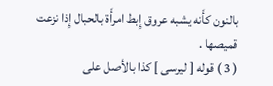بالنون كأَنه يشبه عروق إِبط امرأَة بالحبال إِذا نزعت قميصها .
( 3 ) قوله [ ليرسى ] كذا بالأصل على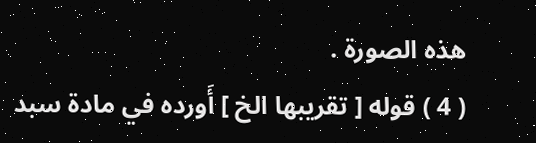هذه الصورة .
( 4 ) قوله [ تقريبها الخ ] أَورده في مادة سبد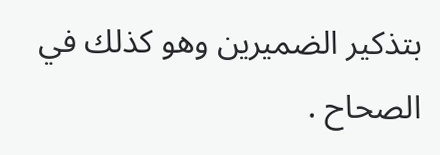بتذكير الضميرين وهو كذلك في الصحاح .